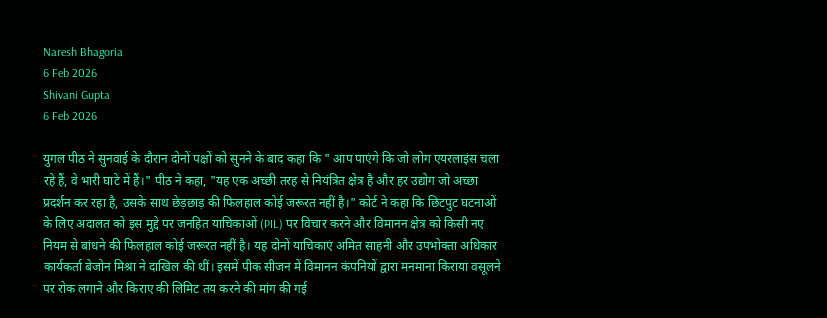Naresh Bhagoria
6 Feb 2026
Shivani Gupta
6 Feb 2026

युगल पीठ ने सुनवाई के दौरान दोनों पक्षों को सुनने के बाद कहा कि " आप पाएंगे कि जो लोग एयरलाइंस चला रहे हैं, वे भारी घाटे में हैं।" पीठ ने कहा, "यह एक अच्छी तरह से नियंत्रित क्षेत्र है और हर उद्योग जो अच्छा प्रदर्शन कर रहा है, उसके साथ छेड़छाड़ की फिलहाल कोई जरूरत नहीं है।" कोर्ट ने कहा कि छिटपुट घटनाओं के लिए अदालत को इस मुद्दे पर जनहित याचिकाओं (PIL) पर विचार करने और विमानन क्षेत्र को किसी नए नियम से बांधने की फिलहाल कोई जरूरत नहीं है। यह दोनों याचिकाएं अमित साहनी और उपभोक्ता अधिकार कार्यकर्ता बेजोन मिश्रा ने दाखिल की थीं। इसमें पीक सीजन में विमानन कंपनियों द्वारा मनमाना किराया वसूलने पर रोक लगाने और किराए की लिमिट तय करने की मांग की गई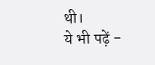थी।
ये भी पढ़ें -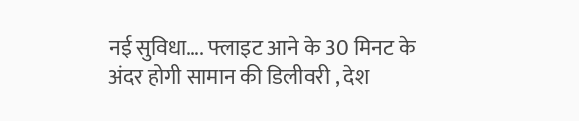नई सुविधा…. फ्लाइट आने के 30 मिनट के अंदर होगी सामान की डिलीवरी , देश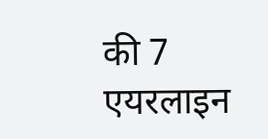की 7 एयरलाइन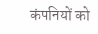कंपनियों को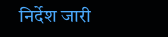निर्देश जारी